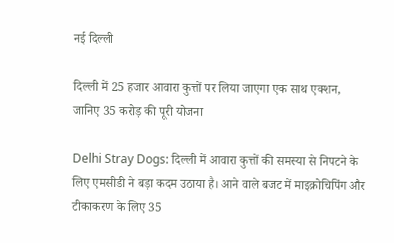नई दिल्ली

दिल्ली में 25 हजार आवारा कुत्तों पर लिया जाएगा एक साथ एक्शन, जानिए 35 करोड़ की पूरी योजना

Delhi Stray Dogs: दिल्ली में आवारा कुत्तों की समस्या से निपटने के लिए एमसीडी ने बड़ा कदम उठाया है। आने वाले बजट में माइक्रोचिपिंग और टीकाकरण के लिए 35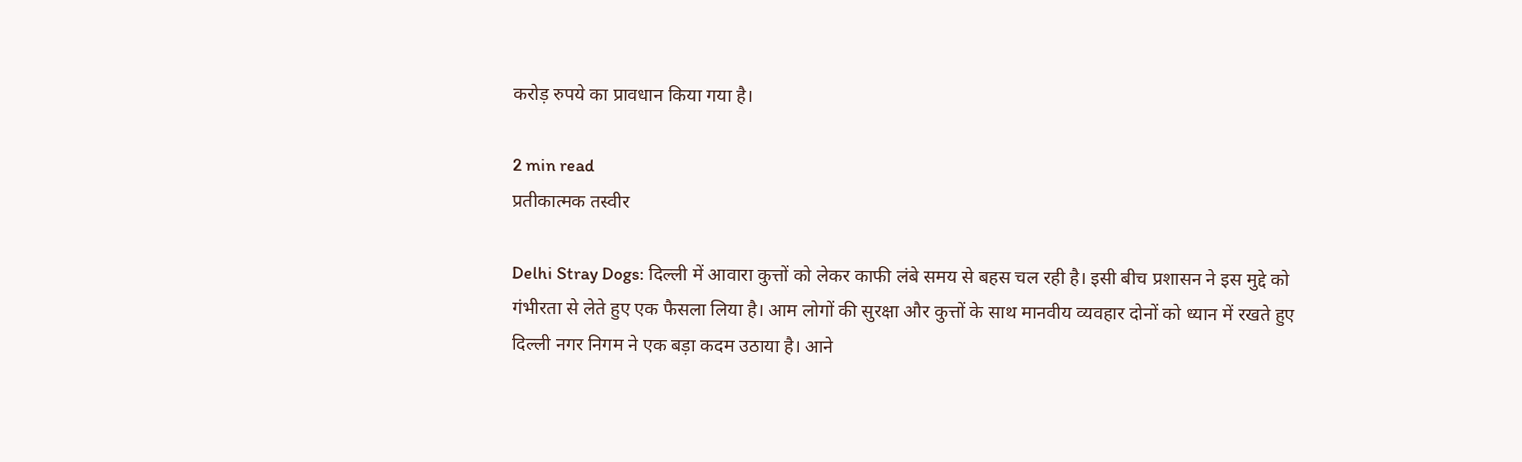करोड़ रुपये का प्रावधान किया गया है।

2 min read
प्रतीकात्मक तस्वीर

Delhi Stray Dogs: दिल्ली में आवारा कुत्तों को लेकर काफी लंबे समय से बहस चल रही है। इसी बीच प्रशासन ने इस मुद्दे को गंभीरता से लेते हुए एक फैसला लिया है। आम लोगों की सुरक्षा और कुत्तों के साथ मानवीय व्यवहार दोनों को ध्यान में रखते हुए दिल्ली नगर निगम ने एक बड़ा कदम उठाया है। आने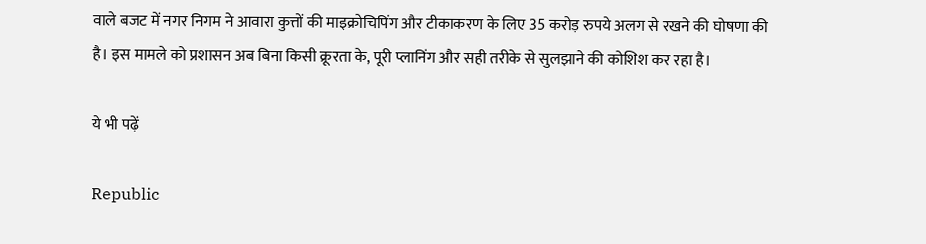वाले बजट में नगर निगम ने आवारा कुत्तों की माइक्रोचिपिंग और टीकाकरण के लिए 35 करोड़ रुपये अलग से रखने की घोषणा की है। इस मामले को प्रशासन अब बिना किसी क्रूरता के, पूरी प्लानिंग और सही तरीके से सुलझाने की कोशिश कर रहा है।

ये भी पढ़ें

Republic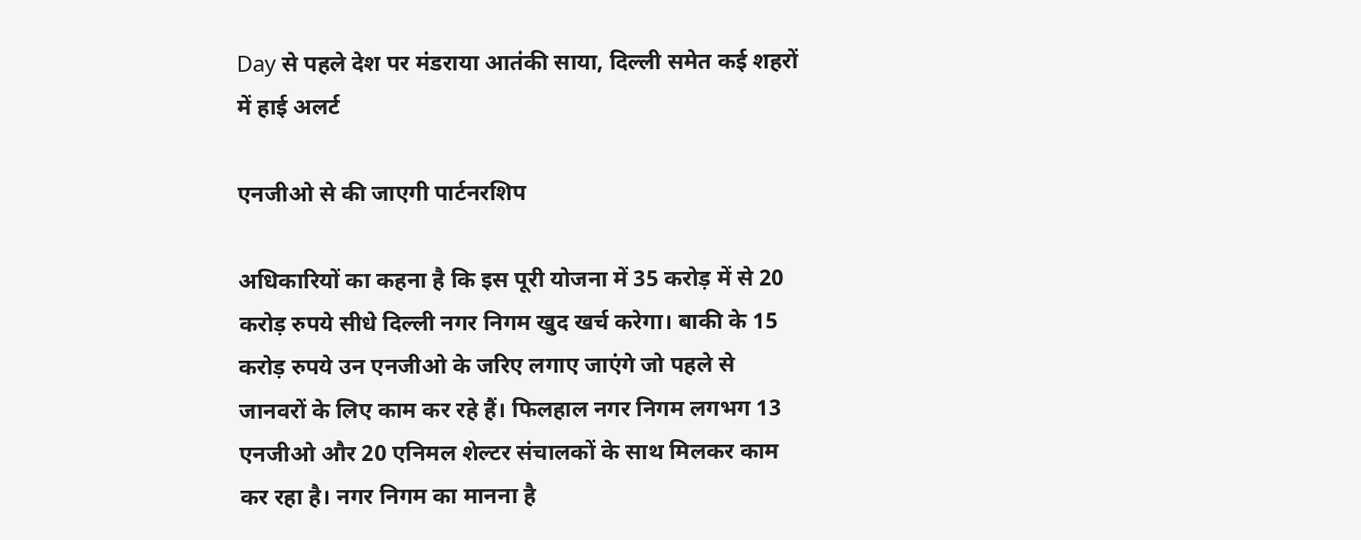Day से पहले देश पर मंडराया आतंकी साया, दिल्ली समेत कई शहरों में हाई अलर्ट

एनजीओ से की जाएगी पार्टनरशिप

अधिकारियों का कहना है कि इस पूरी योजना में 35 करोड़ में से 20 करोड़ रुपये सीधे दिल्ली नगर निगम खुद खर्च करेगा। बाकी के 15 करोड़ रुपये उन एनजीओ के जरिए लगाए जाएंगे जो पहले से जानवरों के लिए काम कर रहे हैं। फिलहाल नगर निगम लगभग 13 एनजीओ और 20 एनिमल शेल्टर संचालकों के साथ मिलकर काम कर रहा है। नगर निगम का मानना है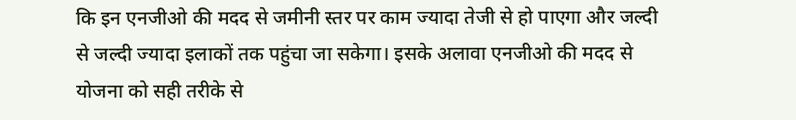कि इन एनजीओ की मदद से जमीनी स्तर पर काम ज्यादा तेजी से हो पाएगा और जल्दी से जल्दी ज्यादा इलाकों तक पहुंचा जा सकेगा। इसके अलावा एनजीओ की मदद से योजना को सही तरीके से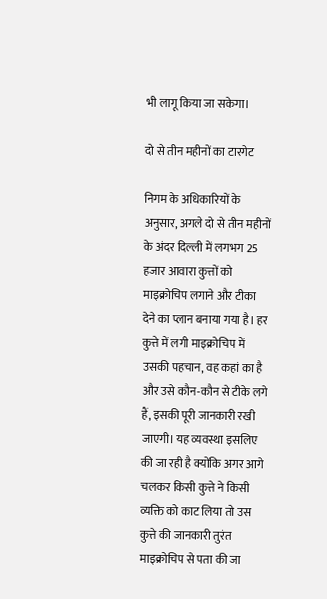भी लागू किया जा सकेगा।

दो से तीन महीनों का टारगेट

निगम के अधिकारियों के अनुसार, अगले दो से तीन महीनों के अंदर दिल्ली में लगभग 25 हजार आवारा कुत्तों को माइक्रोचिप लगाने और टीका देने का प्लान बनाया गया है। हर कुत्ते में लगी माइक्रोचिप में उसकी पहचान, वह कहां का है और उसे कौन-कौन से टीके लगे हैं, इसकी पूरी जानकारी रखी जाएगी। यह व्यवस्था इसलिए की जा रही है क्योंकि अगर आगे चलकर किसी कुत्ते ने किसी व्यक्ति को काट लिया तो उस कुत्ते की जानकारी तुरंत माइक्रोचिप से पता की जा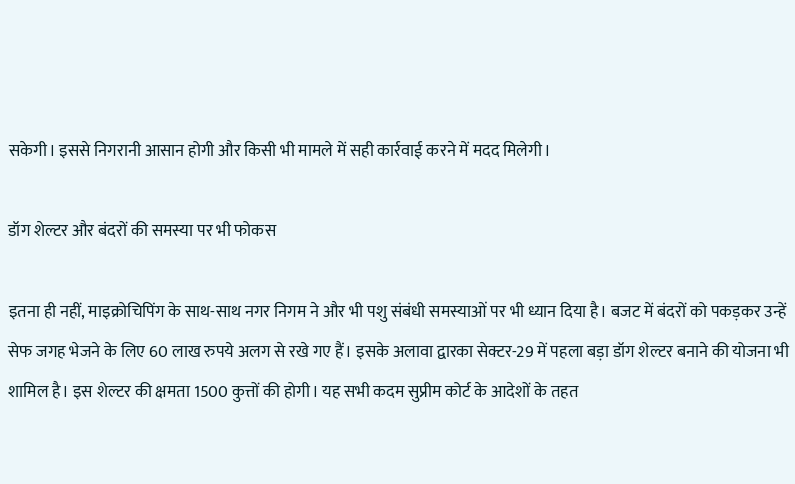सकेगी। इससे निगरानी आसान होगी और किसी भी मामले में सही कार्रवाई करने में मदद मिलेगी।

डॉग शेल्टर और बंदरों की समस्या पर भी फोकस

इतना ही नहीं, माइक्रोचिपिंग के साथ-साथ नगर निगम ने और भी पशु संबंधी समस्याओं पर भी ध्यान दिया है। बजट में बंदरों को पकड़कर उन्हें सेफ जगह भेजने के लिए 60 लाख रुपये अलग से रखे गए हैं। इसके अलावा द्वारका सेक्टर-29 में पहला बड़ा डॉग शेल्टर बनाने की योजना भी शामिल है। इस शेल्टर की क्षमता 1500 कुत्तों की होगी। यह सभी कदम सुप्रीम कोर्ट के आदेशों के तहत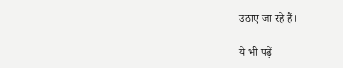उठाए जा रहे हैं।

ये भी पढ़ें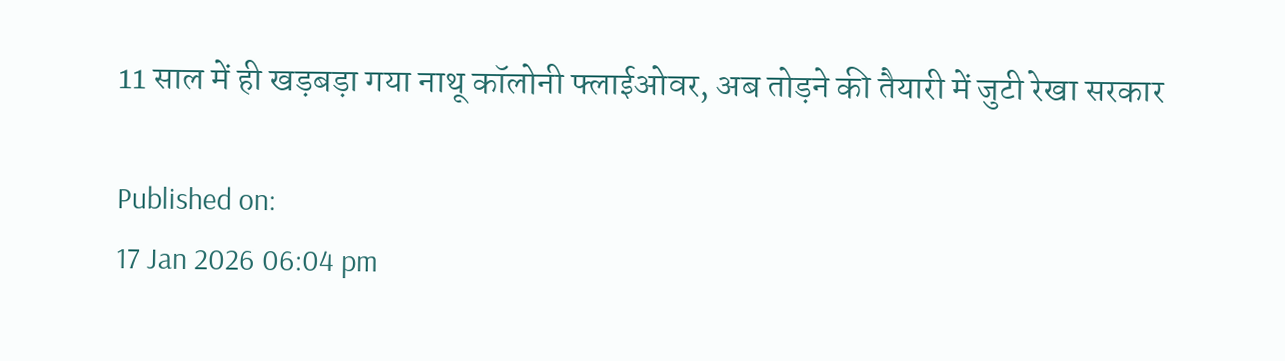11 साल में ही खड़बड़ा गया नाथू कॉलोनी फ्लाईओवर, अब तोड़ने की तैयारी में जुटी रेखा सरकार

Published on:
17 Jan 2026 06:04 pm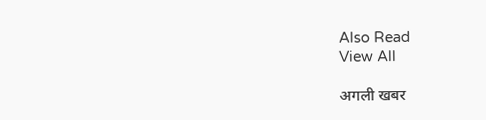Also Read
View All

अगली खबर